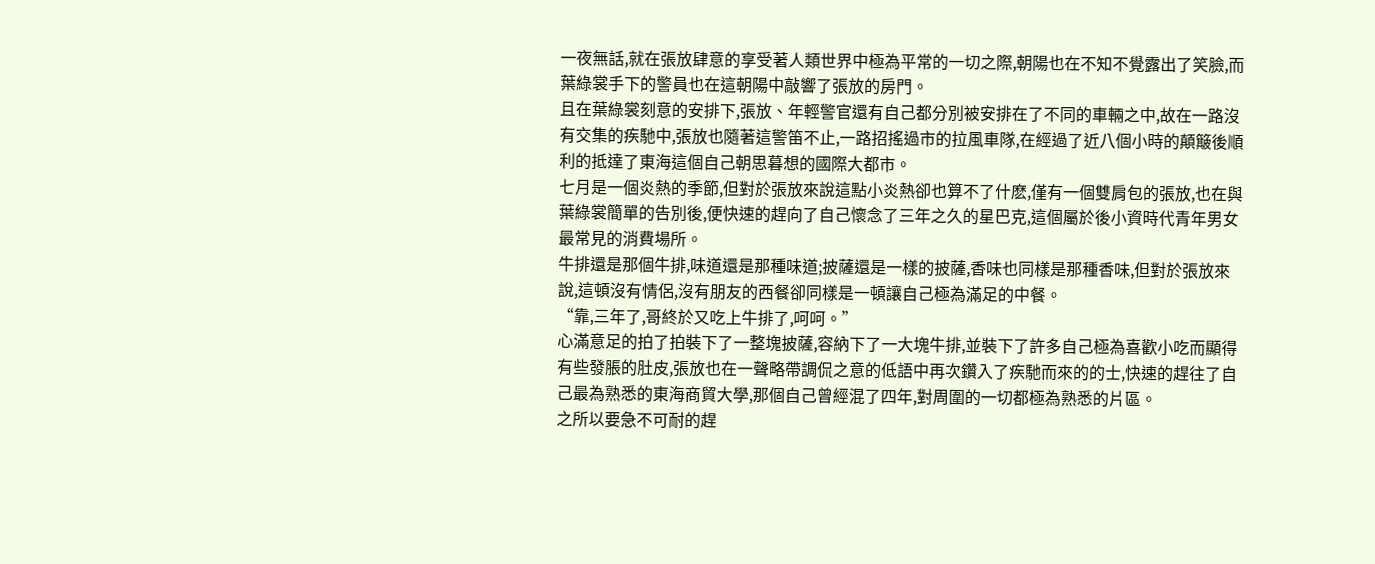一夜無話,就在張放肆意的享受著人類世界中極為平常的一切之際,朝陽也在不知不覺露出了笑臉,而葉綠裳手下的警員也在這朝陽中敲響了張放的房門。
且在葉綠裳刻意的安排下,張放、年輕警官還有自己都分別被安排在了不同的車輛之中,故在一路沒有交集的疾馳中,張放也隨著這警笛不止,一路招搖過市的拉風車隊,在經過了近八個小時的顛簸後順利的抵達了東海這個自己朝思暮想的國際大都市。
七月是一個炎熱的季節,但對於張放來說這點小炎熱卻也算不了什麽,僅有一個雙肩包的張放,也在與葉綠裳簡單的告別後,便快速的趕向了自己懷念了三年之久的星巴克,這個屬於後小資時代青年男女最常見的消費場所。
牛排還是那個牛排,味道還是那種味道;披薩還是一樣的披薩,香味也同樣是那種香味,但對於張放來說,這頓沒有情侶,沒有朋友的西餐卻同樣是一頓讓自己極為滿足的中餐。
“靠,三年了,哥終於又吃上牛排了,呵呵。”
心滿意足的拍了拍裝下了一整塊披薩,容納下了一大塊牛排,並裝下了許多自己極為喜歡小吃而顯得有些發脹的肚皮,張放也在一聲略帶調侃之意的低語中再次鑽入了疾馳而來的的士,快速的趕往了自己最為熟悉的東海商貿大學,那個自己曾經混了四年,對周圍的一切都極為熟悉的片區。
之所以要急不可耐的趕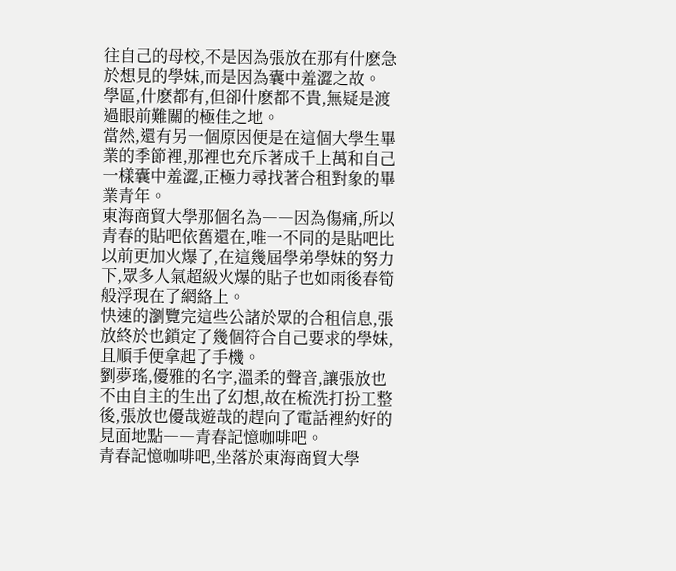往自己的母校,不是因為張放在那有什麽急於想見的學妹,而是因為囊中羞澀之故。
學區,什麽都有,但卻什麽都不貴,無疑是渡過眼前難關的極佳之地。
當然,還有另一個原因便是在這個大學生畢業的季節裡,那裡也充斥著成千上萬和自己一樣囊中羞澀,正極力尋找著合租對象的畢業青年。
東海商貿大學那個名為――因為傷痛,所以青春的貼吧依舊還在,唯一不同的是貼吧比以前更加火爆了,在這幾屆學弟學妹的努力下,眾多人氣超級火爆的貼子也如雨後春筍般浮現在了網絡上。
快速的瀏覽完這些公諸於眾的合租信息,張放終於也鎖定了幾個符合自己要求的學妹,且順手便拿起了手機。
劉夢瑤,優雅的名字,溫柔的聲音,讓張放也不由自主的生出了幻想,故在梳洗打扮工整後,張放也優哉遊哉的趕向了電話裡約好的見面地點――青春記憶咖啡吧。
青春記憶咖啡吧,坐落於東海商貿大學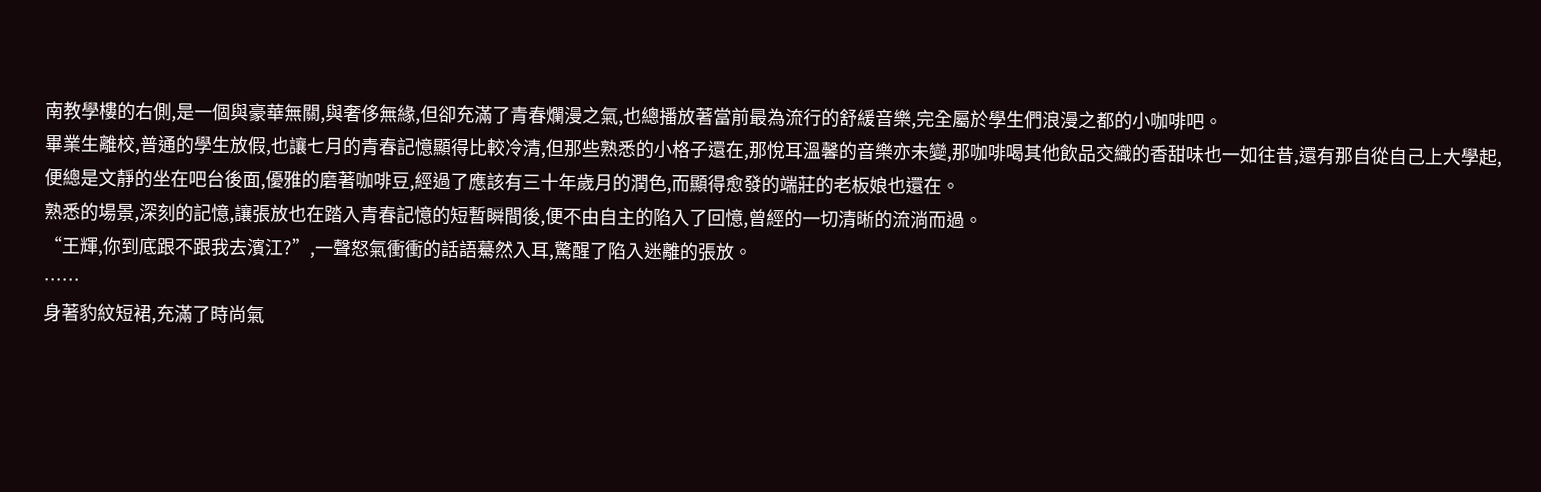南教學樓的右側,是一個與豪華無關,與奢侈無緣,但卻充滿了青春爛漫之氣,也總播放著當前最為流行的舒緩音樂,完全屬於學生們浪漫之都的小咖啡吧。
畢業生離校,普通的學生放假,也讓七月的青春記憶顯得比較冷清,但那些熟悉的小格子還在,那悅耳溫馨的音樂亦未變,那咖啡喝其他飲品交織的香甜味也一如往昔,還有那自從自己上大學起,便總是文靜的坐在吧台後面,優雅的磨著咖啡豆,經過了應該有三十年歲月的潤色,而顯得愈發的端莊的老板娘也還在。
熟悉的場景,深刻的記憶,讓張放也在踏入青春記憶的短暫瞬間後,便不由自主的陷入了回憶,曾經的一切清晰的流淌而過。
“王輝,你到底跟不跟我去濱江?”,一聲怒氣衝衝的話語驀然入耳,驚醒了陷入迷離的張放。
……
身著豹紋短裙,充滿了時尚氣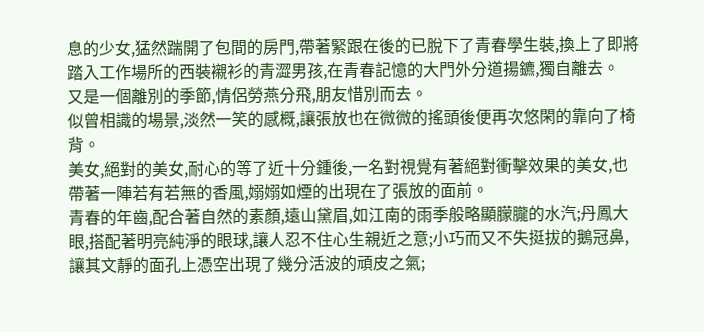息的少女,猛然踹開了包間的房門,帶著緊跟在後的已脫下了青春學生裝,換上了即將踏入工作場所的西裝襯衫的青澀男孩,在青春記憶的大門外分道揚鑣,獨自離去。
又是一個離別的季節,情侶勞燕分飛,朋友惜別而去。
似曾相識的場景,淡然一笑的感概,讓張放也在微微的搖頭後便再次悠閑的靠向了椅背。
美女,絕對的美女,耐心的等了近十分鍾後,一名對視覺有著絕對衝擊效果的美女,也帶著一陣若有若無的香風,嫋嫋如煙的出現在了張放的面前。
青春的年齒,配合著自然的素顏,遠山黛眉,如江南的雨季般略顯朦朧的水汽;丹鳳大眼,搭配著明亮純淨的眼球,讓人忍不住心生親近之意;小巧而又不失挺拔的鵝冠鼻,讓其文靜的面孔上憑空出現了幾分活波的頑皮之氣;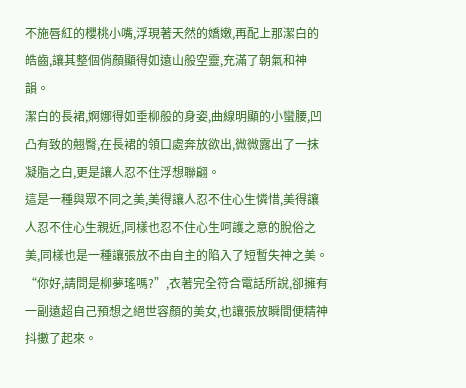不施唇紅的櫻桃小嘴,浮現著天然的嬌嫩,再配上那潔白的皓齒,讓其整個俏顏顯得如遠山般空靈,充滿了朝氣和神韻。
潔白的長裙,婀娜得如垂柳般的身姿,曲線明顯的小蠻腰,凹凸有致的翹臀,在長裙的領口處奔放欲出,微微露出了一抹凝脂之白,更是讓人忍不住浮想聯翩。
這是一種與眾不同之美,美得讓人忍不住心生憐惜,美得讓人忍不住心生親近,同樣也忍不住心生呵護之意的脫俗之美,同樣也是一種讓張放不由自主的陷入了短暫失神之美。
“你好,請問是柳夢瑤嗎?”,衣著完全符合電話所說,卻擁有一副遠超自己預想之絕世容顏的美女,也讓張放瞬間便精神抖擻了起來。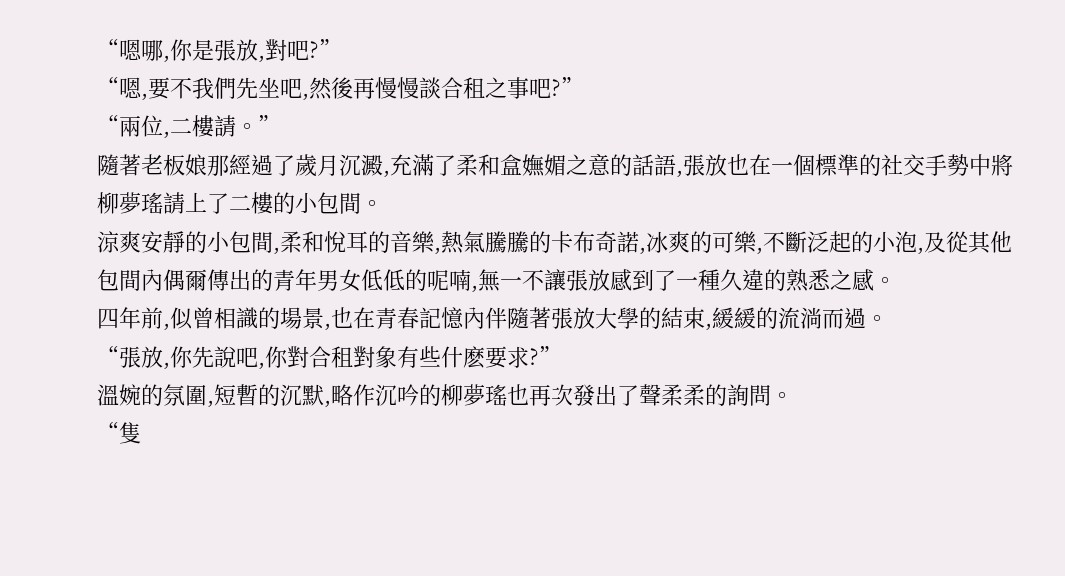“嗯哪,你是張放,對吧?”
“嗯,要不我們先坐吧,然後再慢慢談合租之事吧?”
“兩位,二樓請。”
隨著老板娘那經過了歲月沉澱,充滿了柔和盒嫵媚之意的話語,張放也在一個標準的社交手勢中將柳夢瑤請上了二樓的小包間。
涼爽安靜的小包間,柔和悅耳的音樂,熱氣騰騰的卡布奇諾,冰爽的可樂,不斷泛起的小泡,及從其他包間內偶爾傳出的青年男女低低的呢喃,無一不讓張放感到了一種久違的熟悉之感。
四年前,似曾相識的場景,也在青春記憶內伴隨著張放大學的結束,緩緩的流淌而過。
“張放,你先說吧,你對合租對象有些什麽要求?”
溫婉的氛圍,短暫的沉默,略作沉吟的柳夢瑤也再次發出了聲柔柔的詢問。
“隻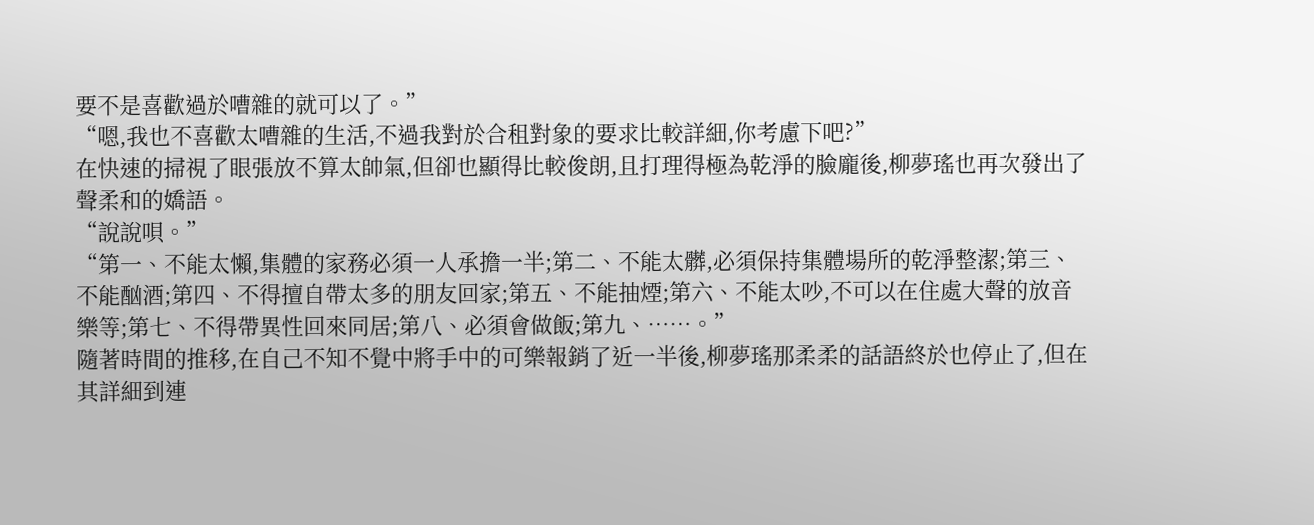要不是喜歡過於嘈雜的就可以了。”
“嗯,我也不喜歡太嘈雜的生活,不過我對於合租對象的要求比較詳細,你考慮下吧?”
在快速的掃視了眼張放不算太帥氣,但卻也顯得比較俊朗,且打理得極為乾淨的臉龐後,柳夢瑤也再次發出了聲柔和的嬌語。
“說說唄。”
“第一、不能太懶,集體的家務必須一人承擔一半;第二、不能太髒,必須保持集體場所的乾淨整潔;第三、不能酗酒;第四、不得擅自帶太多的朋友回家;第五、不能抽煙;第六、不能太吵,不可以在住處大聲的放音樂等;第七、不得帶異性回來同居;第八、必須會做飯;第九、……。”
隨著時間的推移,在自己不知不覺中將手中的可樂報銷了近一半後,柳夢瑤那柔柔的話語終於也停止了,但在其詳細到連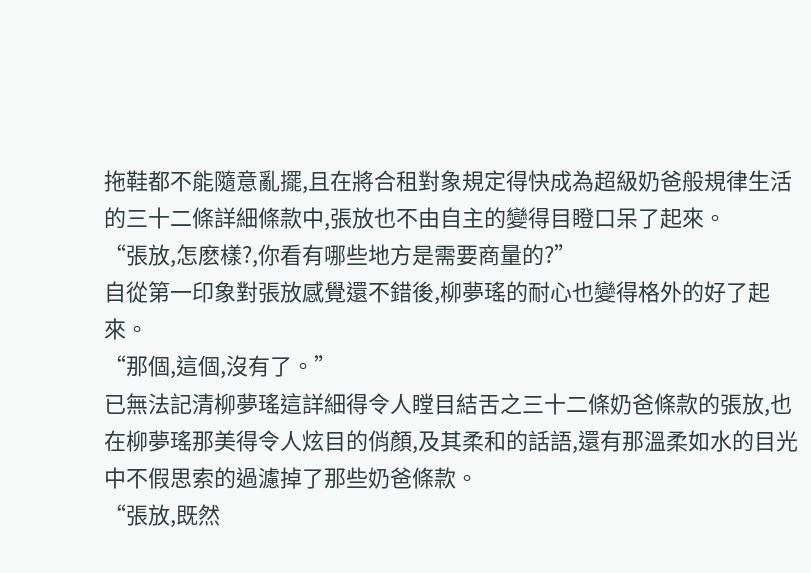拖鞋都不能隨意亂擺,且在將合租對象規定得快成為超級奶爸般規律生活的三十二條詳細條款中,張放也不由自主的變得目瞪口呆了起來。
“張放,怎麽樣?,你看有哪些地方是需要商量的?”
自從第一印象對張放感覺還不錯後,柳夢瑤的耐心也變得格外的好了起來。
“那個,這個,沒有了。”
已無法記清柳夢瑤這詳細得令人瞠目結舌之三十二條奶爸條款的張放,也在柳夢瑤那美得令人炫目的俏顏,及其柔和的話語,還有那溫柔如水的目光中不假思索的過濾掉了那些奶爸條款。
“張放,既然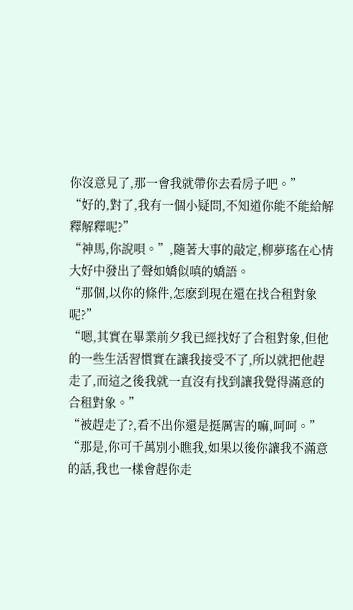你沒意見了,那一會我就帶你去看房子吧。”
“好的,對了,我有一個小疑問,不知道你能不能給解釋解釋呢?”
“神馬,你說唄。”,隨著大事的敲定,柳夢瑤在心情大好中發出了聲如嬌似嗔的嬌語。
“那個,以你的條件,怎麽到現在還在找合租對象呢?”
“嗯,其實在畢業前夕我已經找好了合租對象,但他的一些生活習慣實在讓我接受不了,所以就把他趕走了,而這之後我就一直沒有找到讓我覺得滿意的合租對象。”
“被趕走了?,看不出你還是挺厲害的嘛,呵呵。”
“那是,你可千萬別小瞧我,如果以後你讓我不滿意的話,我也一樣會趕你走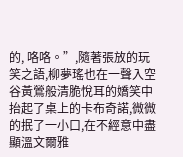的, 咯咯。”,隨著張放的玩笑之語,柳夢瑤也在一聲入空谷黃鶯般清脆悅耳的嬌笑中抬起了桌上的卡布奇諾,微微的抿了一小口,在不經意中盡顯溫文爾雅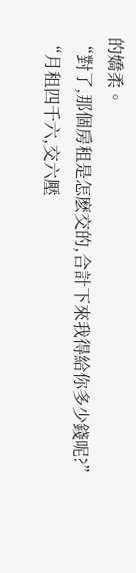的嬌柔。
“對了,那個房租是怎麽交的,合計下來我得給你多少錢呢?”
“月租四千六,交六壓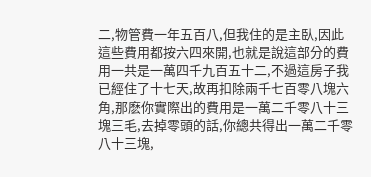二,物管費一年五百八,但我住的是主臥,因此這些費用都按六四來開,也就是說這部分的費用一共是一萬四千九百五十二,不過這房子我已經住了十七天,故再扣除兩千七百零八塊六角,那麽你實際出的費用是一萬二千零八十三塊三毛,去掉零頭的話,你總共得出一萬二千零八十三塊,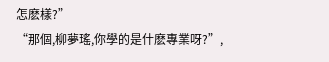怎麽樣?”
“那個,柳夢瑤,你學的是什麽專業呀?”,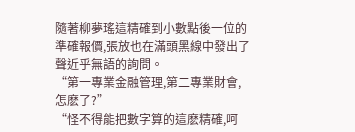隨著柳夢瑤這精確到小數點後一位的準確報價,張放也在滿頭黑線中發出了聲近乎無語的詢問。
“第一專業金融管理,第二專業財會,怎麽了?”
“怪不得能把數字算的這麽精確,呵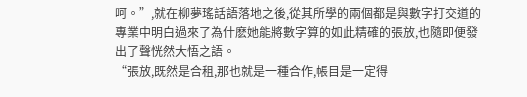呵。”,就在柳夢瑤話語落地之後,從其所學的兩個都是與數字打交道的專業中明白過來了為什麽她能將數字算的如此精確的張放,也隨即便發出了聲恍然大悟之語。
“張放,既然是合租,那也就是一種合作,帳目是一定得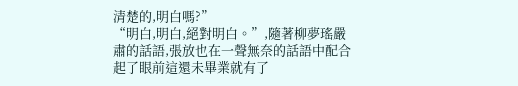清楚的,明白嗎?”
“明白,明白,絕對明白。”,隨著柳夢瑤嚴肅的話語,張放也在一聲無奈的話語中配合起了眼前這還未畢業就有了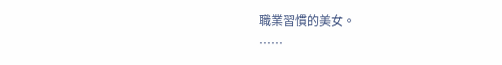職業習慣的美女。
……